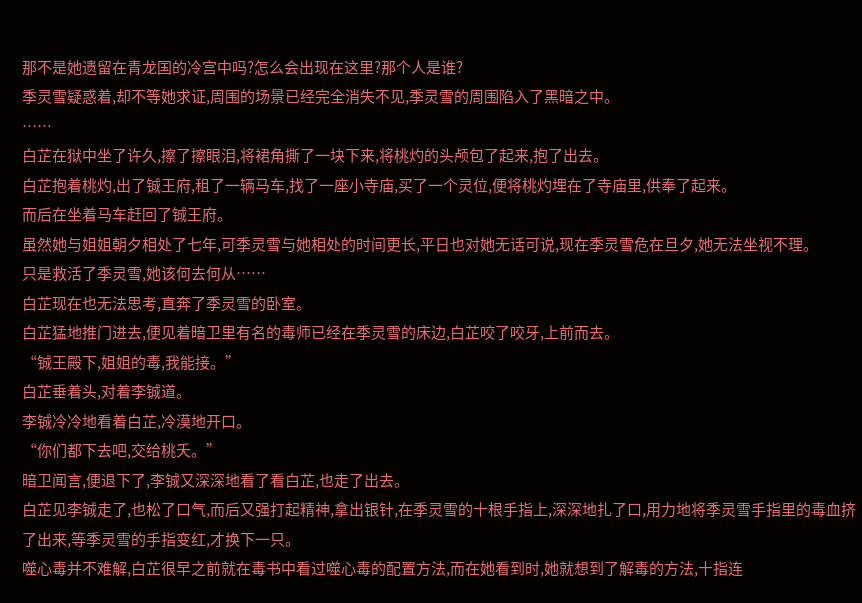那不是她遗留在青龙国的冷宫中吗?怎么会出现在这里?那个人是谁?
季灵雪疑惑着,却不等她求证,周围的场景已经完全消失不见,季灵雪的周围陷入了黑暗之中。
……
白芷在狱中坐了许久,擦了擦眼泪,将裙角撕了一块下来,将桃灼的头颅包了起来,抱了出去。
白芷抱着桃灼,出了铖王府,租了一辆马车,找了一座小寺庙,买了一个灵位,便将桃灼埋在了寺庙里,供奉了起来。
而后在坐着马车赶回了铖王府。
虽然她与姐姐朝夕相处了七年,可季灵雪与她相处的时间更长,平日也对她无话可说,现在季灵雪危在旦夕,她无法坐视不理。
只是救活了季灵雪,她该何去何从……
白芷现在也无法思考,直奔了季灵雪的卧室。
白芷猛地推门进去,便见着暗卫里有名的毒师已经在季灵雪的床边,白芷咬了咬牙,上前而去。
“铖王殿下,姐姐的毒,我能接。”
白芷垂着头,对着李铖道。
李铖冷冷地看着白芷,冷漠地开口。
“你们都下去吧,交给桃夭。”
暗卫闻言,便退下了,李铖又深深地看了看白芷,也走了出去。
白芷见李铖走了,也松了口气,而后又强打起精神,拿出银针,在季灵雪的十根手指上,深深地扎了口,用力地将季灵雪手指里的毒血挤了出来,等季灵雪的手指变红,才换下一只。
噬心毒并不难解,白芷很早之前就在毒书中看过噬心毒的配置方法,而在她看到时,她就想到了解毒的方法,十指连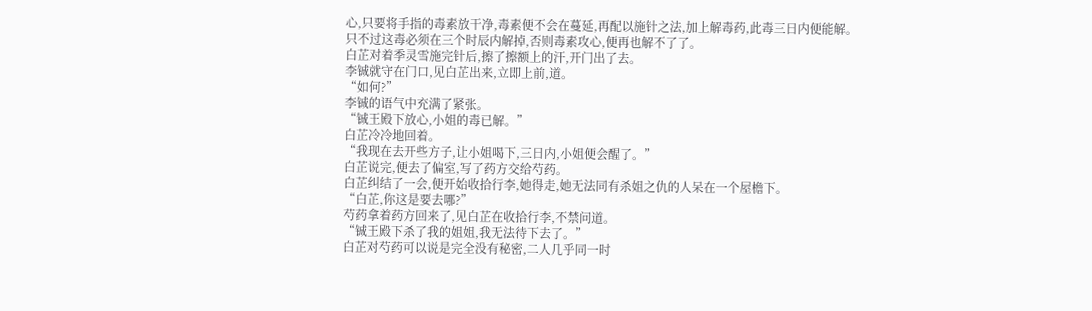心,只要将手指的毒素放干净,毒素便不会在蔓延,再配以施针之法,加上解毒药,此毒三日内便能解。
只不过这毒必须在三个时辰内解掉,否则毒素攻心,便再也解不了了。
白芷对着季灵雪施完针后,擦了擦额上的汗,开门出了去。
李铖就守在门口,见白芷出来,立即上前,道。
“如何?”
李铖的语气中充满了紧张。
“铖王殿下放心,小姐的毒已解。”
白芷冷冷地回着。
“我现在去开些方子,让小姐喝下,三日内,小姐便会醒了。”
白芷说完,便去了偏室,写了药方交给芍药。
白芷纠结了一会,便开始收拾行李,她得走,她无法同有杀姐之仇的人呆在一个屋檐下。
“白芷,你这是要去哪?”
芍药拿着药方回来了,见白芷在收拾行李,不禁问道。
“铖王殿下杀了我的姐姐,我无法待下去了。”
白芷对芍药可以说是完全没有秘密,二人几乎同一时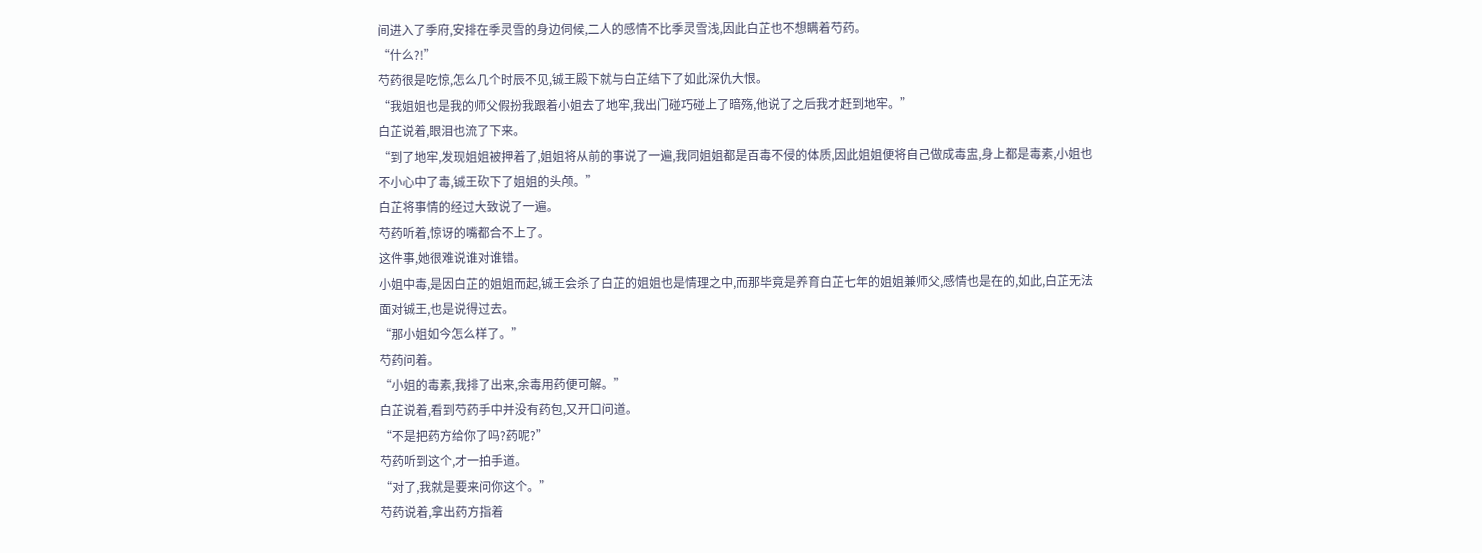间进入了季府,安排在季灵雪的身边伺候,二人的感情不比季灵雪浅,因此白芷也不想瞒着芍药。
“什么?!”
芍药很是吃惊,怎么几个时辰不见,铖王殿下就与白芷结下了如此深仇大恨。
“我姐姐也是我的师父假扮我跟着小姐去了地牢,我出门碰巧碰上了暗殇,他说了之后我才赶到地牢。”
白芷说着,眼泪也流了下来。
“到了地牢,发现姐姐被押着了,姐姐将从前的事说了一遍,我同姐姐都是百毒不侵的体质,因此姐姐便将自己做成毒盅,身上都是毒素,小姐也不小心中了毒,铖王砍下了姐姐的头颅。”
白芷将事情的经过大致说了一遍。
芍药听着,惊讶的嘴都合不上了。
这件事,她很难说谁对谁错。
小姐中毒,是因白芷的姐姐而起,铖王会杀了白芷的姐姐也是情理之中,而那毕竟是养育白芷七年的姐姐兼师父,感情也是在的,如此,白芷无法面对铖王,也是说得过去。
“那小姐如今怎么样了。”
芍药问着。
“小姐的毒素,我排了出来,余毒用药便可解。”
白芷说着,看到芍药手中并没有药包,又开口问道。
“不是把药方给你了吗?药呢?”
芍药听到这个,才一拍手道。
“对了,我就是要来问你这个。”
芍药说着,拿出药方指着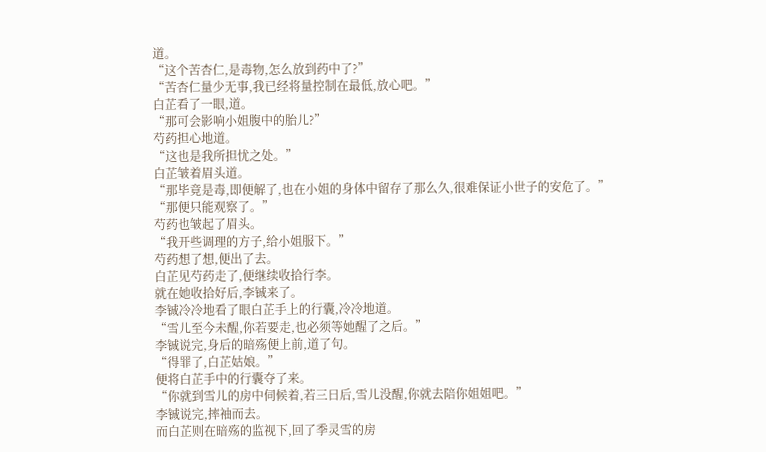道。
“这个苦杏仁,是毒物,怎么放到药中了?”
“苦杏仁量少无事,我已经将量控制在最低,放心吧。”
白芷看了一眼,道。
“那可会影响小姐腹中的胎儿?”
芍药担心地道。
“这也是我所担忧之处。”
白芷皱着眉头道。
“那毕竟是毒,即便解了,也在小姐的身体中留存了那么久,很难保证小世子的安危了。”
“那便只能观察了。”
芍药也皱起了眉头。
“我开些调理的方子,给小姐服下。”
芍药想了想,便出了去。
白芷见芍药走了,便继续收拾行李。
就在她收拾好后,李铖来了。
李铖冷冷地看了眼白芷手上的行囊,冷冷地道。
“雪儿至今未醒,你若要走,也必须等她醒了之后。”
李铖说完,身后的暗殇便上前,道了句。
“得罪了,白芷姑娘。”
便将白芷手中的行囊夺了来。
“你就到雪儿的房中伺候着,若三日后,雪儿没醒,你就去陪你姐姐吧。”
李铖说完,摔袖而去。
而白芷则在暗殇的监视下,回了季灵雪的房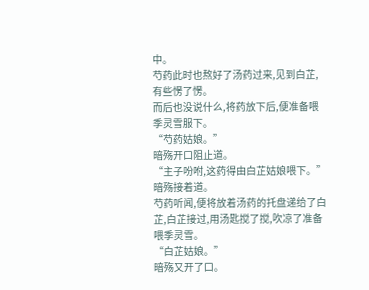中。
芍药此时也熬好了汤药过来,见到白芷,有些愣了愣。
而后也没说什么,将药放下后,便准备喂季灵雪服下。
“芍药姑娘。”
暗殇开口阻止道。
“主子吩咐,这药得由白芷姑娘喂下。”
暗殇接着道。
芍药听闻,便将放着汤药的托盘递给了白芷,白芷接过,用汤匙搅了搅,吹凉了准备喂季灵雪。
“白芷姑娘。”
暗殇又开了口。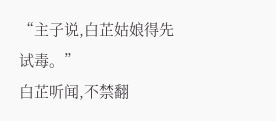“主子说,白芷姑娘得先试毒。”
白芷听闻,不禁翻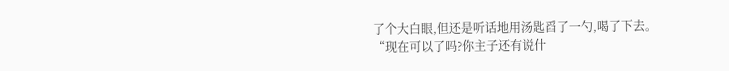了个大白眼,但还是听话地用汤匙舀了一勺,喝了下去。
“现在可以了吗?你主子还有说什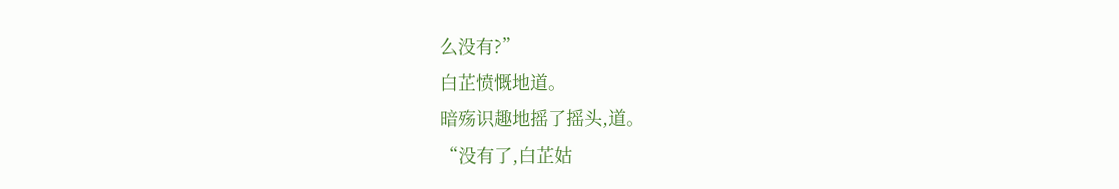么没有?”
白芷愤慨地道。
暗殇识趣地摇了摇头,道。
“没有了,白芷姑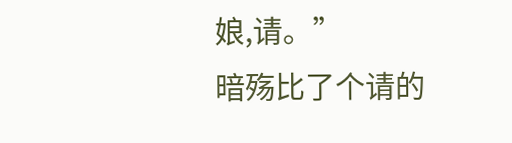娘,请。”
暗殇比了个请的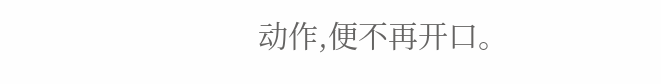动作,便不再开口。